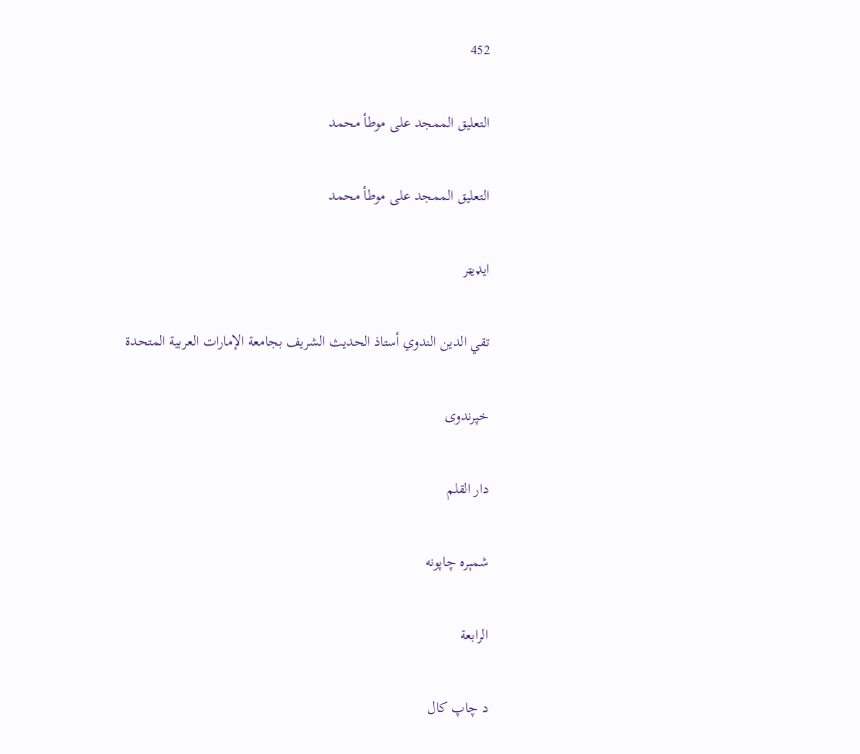452

التعليق الممجد على موطأ محمد

التعليق الممجد على موطأ محمد

ایډیټر

تقي الدين الندوي أستاذ الحديث الشريف بجامعة الإمارات العربية المتحدة

خپرندوی

دار القلم

شمېره چاپونه

الرابعة

د چاپ کال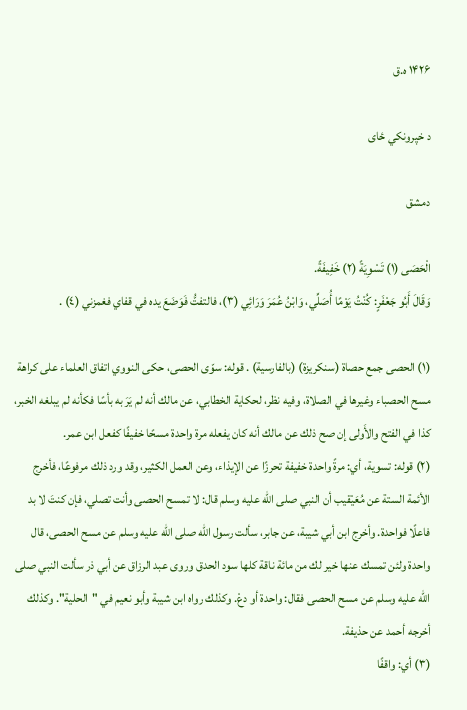۱۴۲۶ ه.ق

د خپرونکي ځای

دمشق

الْحَصَى (١) تَسْوِيَةً (٢) خَفِيفَةً.
وَقَالَ أَبُو جَعْفَرٍ: كُنْتُ يَوْمًا أُصَلِّي، وَابْنُ عُمَرَ وَرَائِي (٣)، فالتفتُّ فَوَضَعَ يده في قفاي فغمزني (٤) .

(١) الحصى جمع حصاة (سنكريزة) (بالفارسية) . قوله: سوّى الحصى، حكى النووي اتفاق العلماء على كراهة مسح الحصباء وغيرها في الصلاة، وفيه نظر، لحكاية الخطابي، عن مالك أنه لم يَرَ به بأسًا فكأنه لم يبلغه الخبر، كذا في الفتح والأَولى إن صح ذلك عن مالك أنه كان يفعله مرة واحدة مسحًا خفيفًا كفعل ابن عمر.
(٢) قوله: تسوية، أي: مرةً واحدة خفيفة تحرزًا عن الإيذاء، وعن العمل الكثير، وقد ورد ذلك مرفوعًا، فأخرج الأئمة الستة عن مُعَيْقيب أن النبي صلى الله عليه وسلم قال: لا تمسح الحصى وأنت تصلي، فإن كنتَ لا بد فاعلًا فواحدة. وأخرج ابن أبي شيبة، عن جابر، سألت رسول الله صلى الله عليه وسلم عن مسح الحصى، قال واحدة ولئن تمسك عنها خير لك من مائة ناقة كلها سود الحدق وروى عبد الرزاق عن أبي ذر سألت النبي صلى الله عليه وسلم عن مسح الحصى فقال: واحدة أو دعْ. وكذلك رواه ابن شيبة وأبو نعيم في "الحلية". وكذلك أخرجه أحمد عن حذيفة.
(٣) أي: واقفًا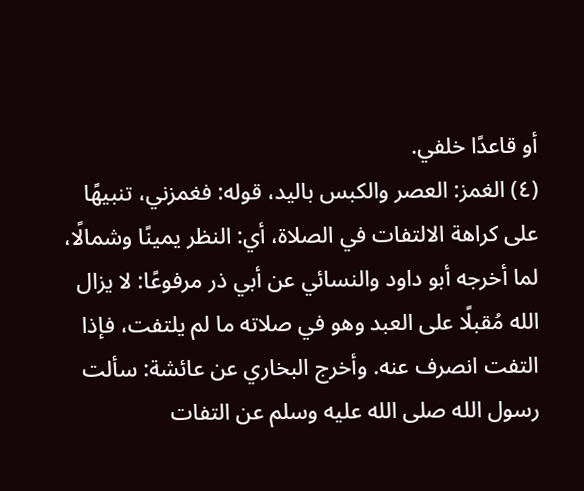أو قاعدًا خلفي.
(٤) الغمز: العصر والكبس باليد، قوله: فغمزني، تنبيهًا على كراهة الالتفات في الصلاة، أي: النظر يمينًا وشمالًا، لما أخرجه أبو داود والنسائي عن أبي ذر مرفوعًا: لا يزال الله مُقبلًا على العبد وهو في صلاته ما لم يلتفت، فإذا التفت انصرف عنه. وأخرج البخاري عن عائشة: سألت رسول الله صلى الله عليه وسلم عن التفات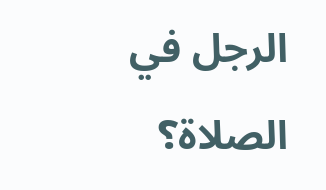الرجل في الصلاة؟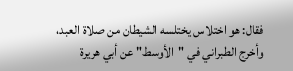فقال: هو اختلاس يختلسه الشيطان من صلاة العبد، وأخرج الطبراني في "الأوسط" عن أبي هريرة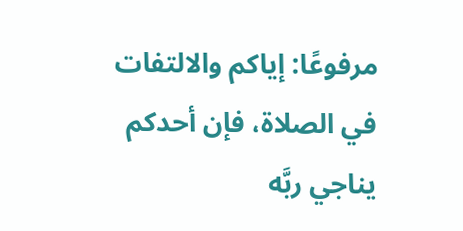مرفوعًا: إياكم والالتفات في الصلاة، فإن أحدكم يناجي ربَّه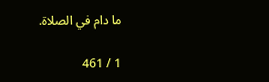ما دام في الصلاة.

1 / 461